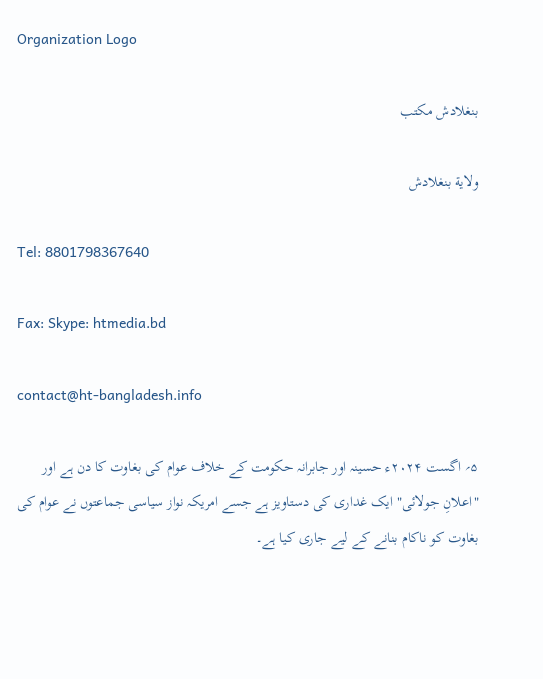Organization Logo

بنغلادش مكتب

ولاية بنغلادش

Tel: 8801798367640

Fax: Skype: htmedia.bd

contact@ht-bangladesh.info

۵؍ اگست ۲۰۲۴ء حسینہ اور جابرانہ حکومت کے خلاف عوام کی بغاوت کا دن ہے اور "اعلانِ جولائی" ایک غداری کی دستاویز ہے جسے امریکہ نواز سیاسی جماعتوں نے عوام کی بغاوت کو ناکام بنانے کے لیے جاری کیا ہے۔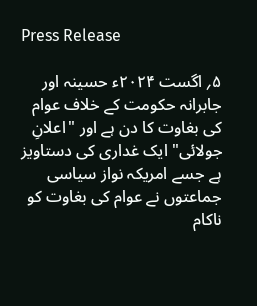Press Release

۵؍ اگست ۲۰۲۴ء حسینہ اور جابرانہ حکومت کے خلاف عوام کی بغاوت کا دن ہے اور "اعلانِ جولائی" ایک غداری کی دستاویز ہے جسے امریکہ نواز سیاسی جماعتوں نے عوام کی بغاوت کو ناکام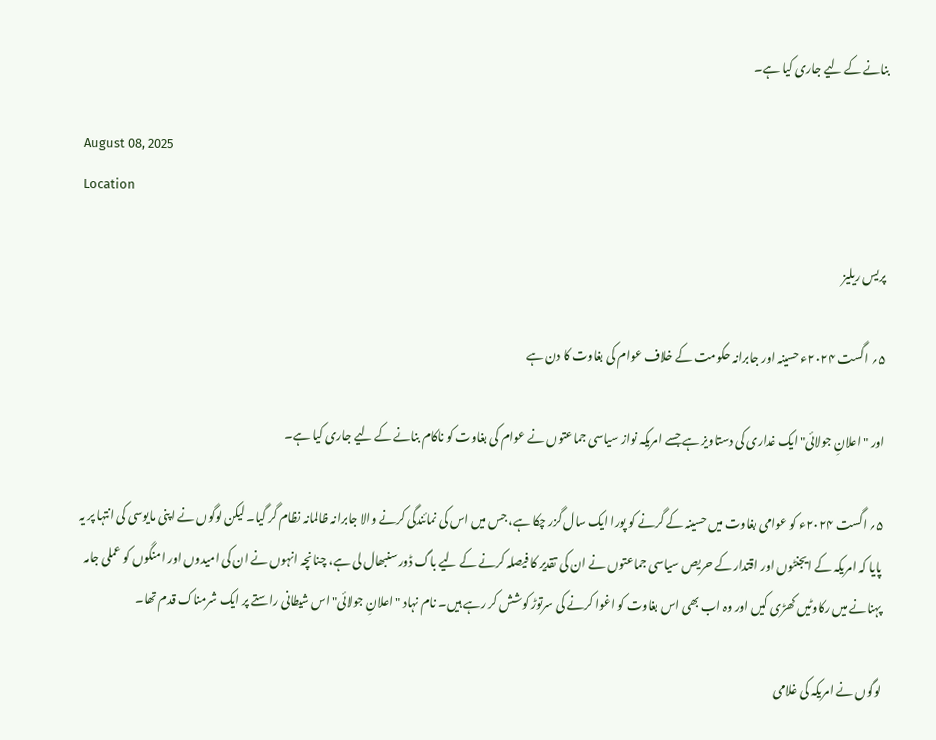بنانے کے لیے جاری کیا ہے۔

August 08, 2025
Location

پریس ریلیز

۵؍ اگست ۲۰۲۴ء حسینہ اور جابرانہ حکومت کے خلاف عوام کی بغاوت کا دن ہے

اور "اعلانِ جولائی" ایک غداری کی دستاویز ہے جسے امریکہ نواز سیاسی جماعتوں نے عوام کی بغاوت کو ناکام بنانے کے لیے جاری کیا ہے۔

۵؍ اگست ۲۰۲۴ء کو عوامی بغاوت میں حسینہ کے گرنے کو پورا ایک سال گزر چکا ہے، جس میں اس کی نمائندگی کرنے والا جابرانہ ظالمانہ نظام گر گیا۔ لیکن لوگوں نے اپنی مایوسی کی انتہا پر یہ پایا کہ امریکہ کے ایجنٹوں اور اقتدار کے حریص سیاسی جماعتوں نے ان کی تقدیر کا فیصلہ کرنے کے لیے باگ ڈور سنبھال لی ہے، چنانچہ انہوں نے ان کی امیدوں اور امنگوں کو عملی جامہ پہنانے میں رکاوٹیں کھڑی کیں اور وہ اب بھی اس بغاوت کو اغوا کرنے کی سرتوڑ کوشش کر رہے ہیں۔ نام نہاد "اعلانِ جولائی" اس شیطانی راستے پر ایک شرمناک قدم تھا۔

لوگوں نے امریکہ کی غلامی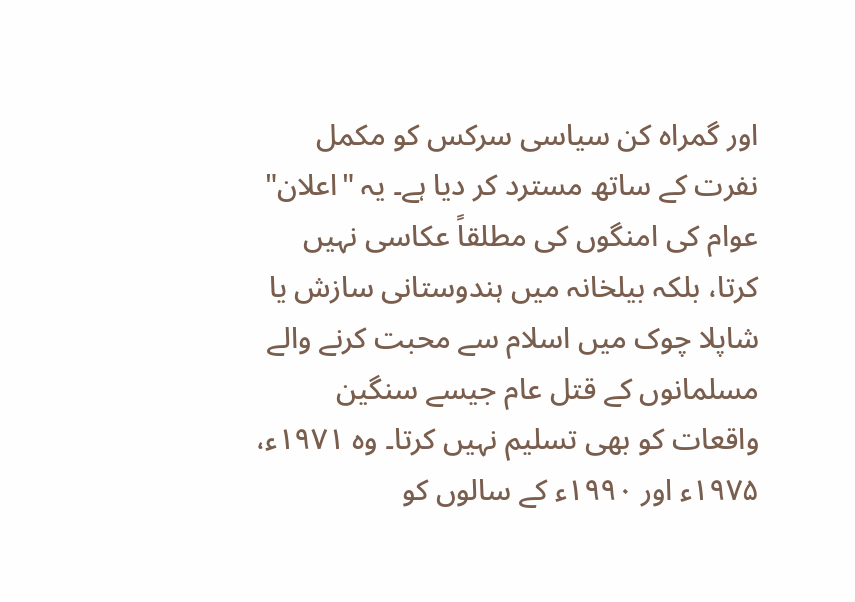اور گمراہ کن سیاسی سرکس کو مکمل نفرت کے ساتھ مسترد کر دیا ہے۔ یہ "اعلان" عوام کی امنگوں کی مطلقاً عکاسی نہیں کرتا، بلکہ بیلخانہ میں ہندوستانی سازش یا شاپلا چوک میں اسلام سے محبت کرنے والے مسلمانوں کے قتل عام جیسے سنگین واقعات کو بھی تسلیم نہیں کرتا۔ وہ ۱۹۷۱ء، ۱۹۷۵ء اور ۱۹۹۰ء کے سالوں کو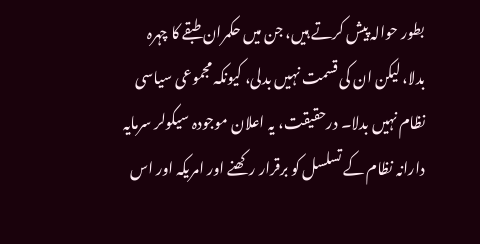بطور حوالہ پیش کرتے ہیں، جن میں حکمران طبقے کا چہرہ بدلا، لیکن ان کی قسمت نہیں بدلی، کیونکہ مجموعی سیاسی نظام نہیں بدلا۔ درحقیقت، یہ اعلان موجودہ سیکولر سرمایہ دارانہ نظام کے تسلسل کو برقرار رکھنے اور امریکہ اور اس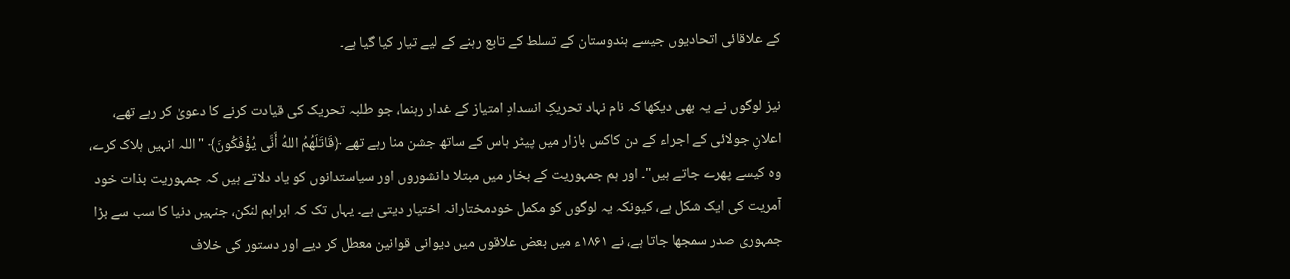کے علاقائی اتحادیوں جیسے ہندوستان کے تسلط کے تابع رہنے کے لیے تیار کیا گیا ہے۔

نیز لوگوں نے یہ بھی دیکھا کہ نام نہاد تحریکِ انسدادِ امتیاز کے غدار رہنما، جو طلبہ تحریک کی قیادت کرنے کا دعویٰ کر رہے تھے، اعلانِ جولائی کے اجراء کے دن کاکس بازار میں پیٹر ہاس کے ساتھ جشن منا رہے تھے ﴿قَاتَلَهُمُ اللهُ أَنَّى يُؤْفَكُونَ﴾ "اللہ انہیں ہلاک کرے، وہ کیسے پھرے جاتے ہیں"۔ اور ہم جمہوریت کے بخار میں مبتلا دانشوروں اور سیاستدانوں کو یاد دلاتے ہیں کہ جمہوریت بذات خود آمریت کی ایک شکل ہے، کیونکہ یہ لوگوں کو مکمل خودمختارانہ اختیار دیتی ہے۔ یہاں تک کہ ابراہم لنکن، جنہیں دنیا کا سب سے بڑا جمہوری صدر سمجھا جاتا ہے، نے ۱۸۶۱ء میں بعض علاقوں میں دیوانی قوانین معطل کر دیے اور دستور کی خلاف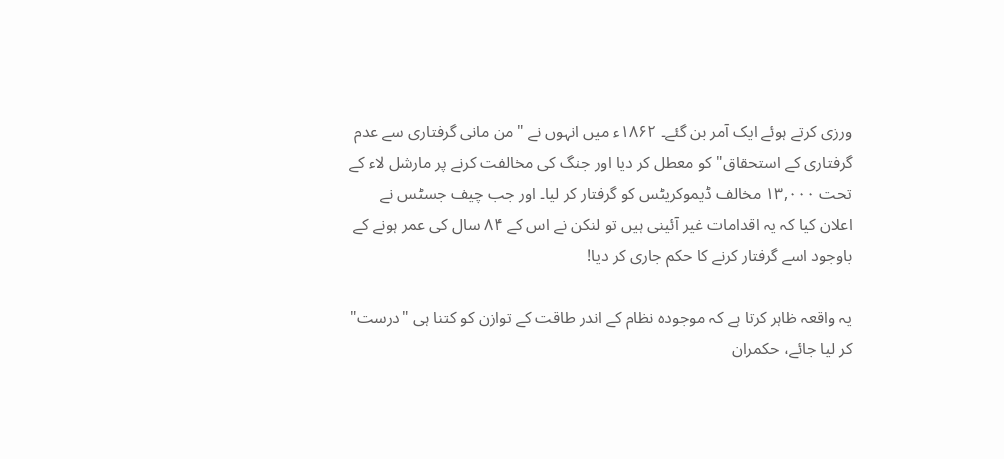ورزی کرتے ہوئے ایک آمر بن گئے۔ ۱۸۶۲ء میں انہوں نے "من مانی گرفتاری سے عدم گرفتاری کے استحقاق" کو معطل کر دیا اور جنگ کی مخالفت کرنے پر مارشل لاء کے تحت ۱۳,۰۰۰ مخالف ڈیموکریٹس کو گرفتار کر لیا۔ اور جب چیف جسٹس نے اعلان کیا کہ یہ اقدامات غیر آئینی ہیں تو لنکن نے اس کے ۸۴ سال کی عمر ہونے کے باوجود اسے گرفتار کرنے کا حکم جاری کر دیا!

یہ واقعہ ظاہر کرتا ہے کہ موجودہ نظام کے اندر طاقت کے توازن کو کتنا ہی "درست" کر لیا جائے، حکمران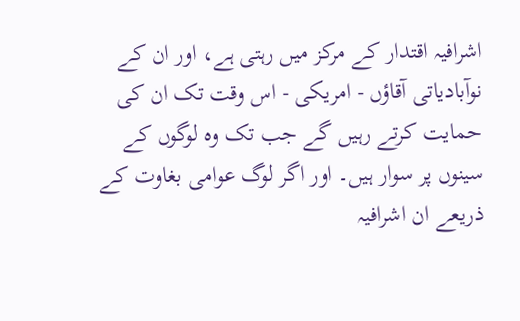اشرافیہ اقتدار کے مرکز میں رہتی ہے، اور ان کے نوآبادیاتی آقاؤں - امریکی - اس وقت تک ان کی حمایت کرتے رہیں گے جب تک وہ لوگوں کے سینوں پر سوار ہیں۔ اور اگر لوگ عوامی بغاوت کے ذریعے ان اشرافیہ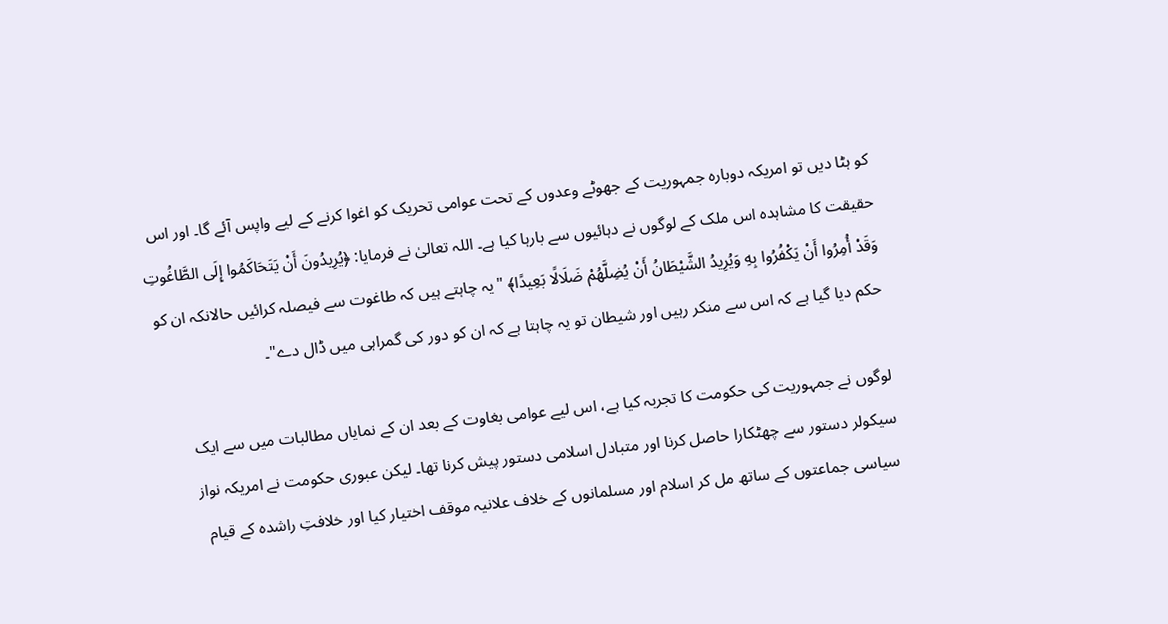کو ہٹا دیں تو امریکہ دوبارہ جمہوریت کے جھوٹے وعدوں کے تحت عوامی تحریک کو اغوا کرنے کے لیے واپس آئے گا۔ اور اس حقیقت کا مشاہدہ اس ملک کے لوگوں نے دہائیوں سے بارہا کیا ہے۔ اللہ تعالیٰ نے فرمایا: ﴿يُرِيدُونَ أَنْ يَتَحَاكَمُوا إِلَى الطَّاغُوتِ وَقَدْ أُمِرُوا أَنْ يَكْفُرُوا بِهِ وَيُرِيدُ الشَّيْطَانُ أَنْ يُضِلَّهُمْ ضَلَالًا بَعِيدًا﴾ "یہ چاہتے ہیں کہ طاغوت سے فیصلہ کرائیں حالانکہ ان کو حکم دیا گیا ہے کہ اس سے منکر رہیں اور شیطان تو یہ چاہتا ہے کہ ان کو دور کی گمراہی میں ڈال دے"۔

لوگوں نے جمہوریت کی حکومت کا تجربہ کیا ہے، اس لیے عوامی بغاوت کے بعد ان کے نمایاں مطالبات میں سے ایک سیکولر دستور سے چھٹکارا حاصل کرنا اور متبادل اسلامی دستور پیش کرنا تھا۔ لیکن عبوری حکومت نے امریکہ نواز سیاسی جماعتوں کے ساتھ مل کر اسلام اور مسلمانوں کے خلاف علانیہ موقف اختیار کیا اور خلافتِ راشدہ کے قیام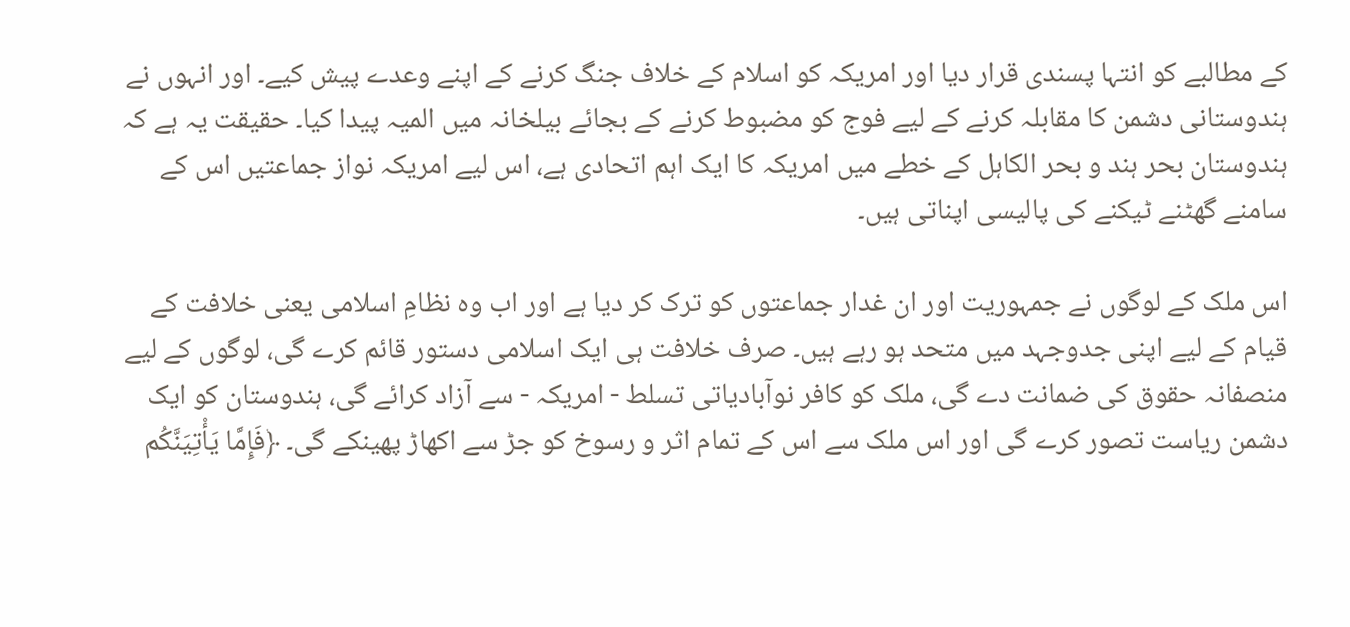کے مطالبے کو انتہا پسندی قرار دیا اور امریکہ کو اسلام کے خلاف جنگ کرنے کے اپنے وعدے پیش کیے۔ اور انہوں نے ہندوستانی دشمن کا مقابلہ کرنے کے لیے فوج کو مضبوط کرنے کے بجائے بیلخانہ میں المیہ پیدا کیا۔ حقیقت یہ ہے کہ ہندوستان بحر ہند و بحر الکاہل کے خطے میں امریکہ کا ایک اہم اتحادی ہے، اس لیے امریکہ نواز جماعتیں اس کے سامنے گھٹنے ٹیکنے کی پالیسی اپناتی ہیں۔

اس ملک کے لوگوں نے جمہوریت اور ان غدار جماعتوں کو ترک کر دیا ہے اور اب وہ نظامِ اسلامی یعنی خلافت کے قیام کے لیے اپنی جدوجہد میں متحد ہو رہے ہیں۔ صرف خلافت ہی ایک اسلامی دستور قائم کرے گی، لوگوں کے لیے منصفانہ حقوق کی ضمانت دے گی، ملک کو کافر نوآبادیاتی تسلط - امریکہ - سے آزاد کرائے گی، ہندوستان کو ایک دشمن ریاست تصور کرے گی اور اس ملک سے اس کے تمام اثر و رسوخ کو جڑ سے اکھاڑ پھینکے گی۔ ﴿فَإِمَّا يَأْتِيَنَّكُم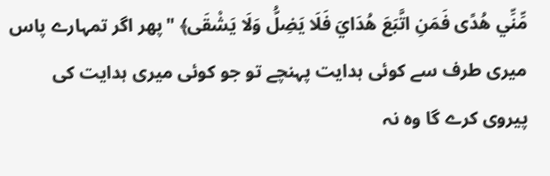مِّنِّي هُدًى فَمَنِ اتَّبَعَ هُدَايَ فَلَا يَضِلُّ وَلَا يَشْقَى﴾ "پھر اگر تمہارے پاس میری طرف سے کوئی ہدایت پہنچے تو جو کوئی میری ہدایت کی پیروی کرے گا وہ نہ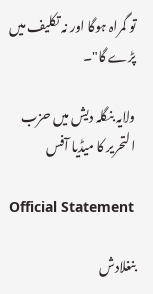تو گمراہ ہوگا اور نہ تکلیف میں پڑے گا"۔

ولایہ بنگلہ دیش میں حزب التحریر کا میڈیا آفس

Official Statement

بنغلادش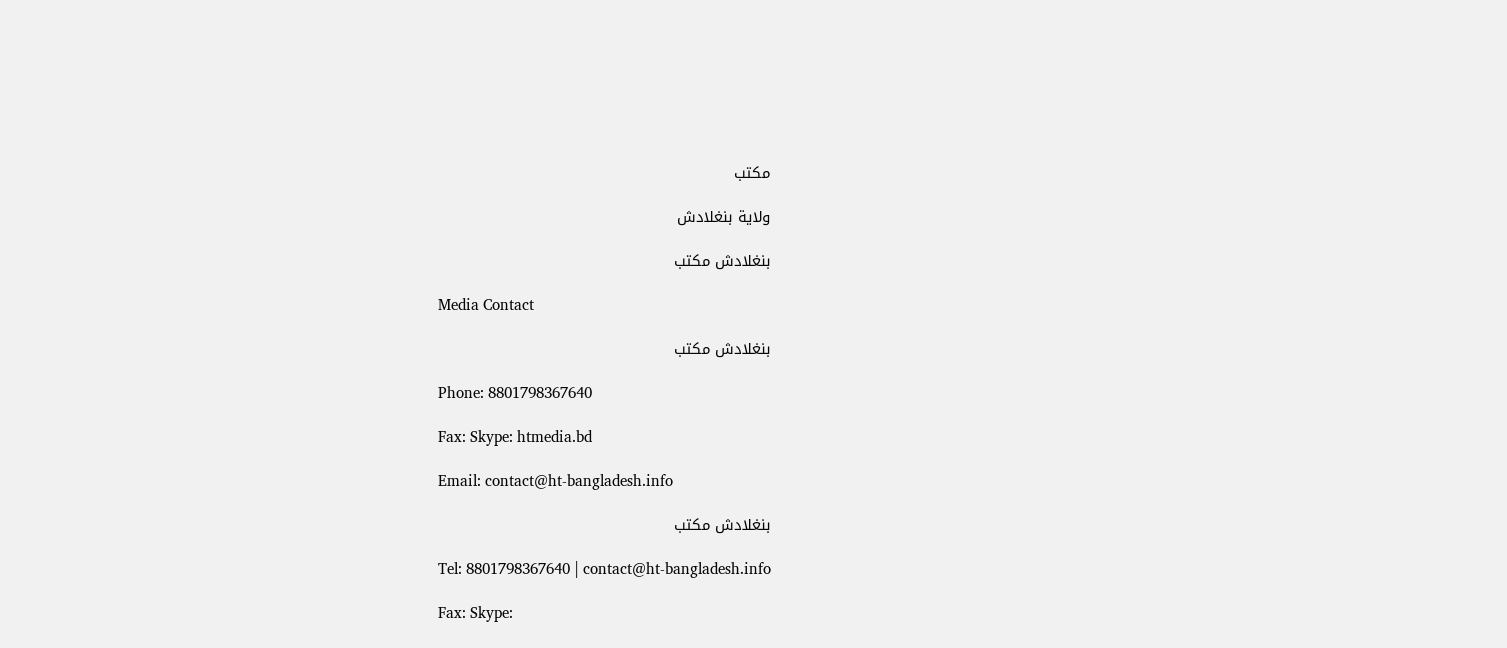مكتب

ولاية بنغلادش

بنغلادش مكتب

Media Contact

بنغلادش مكتب

Phone: 8801798367640

Fax: Skype: htmedia.bd

Email: contact@ht-bangladesh.info

بنغلادش مكتب

Tel: 8801798367640 | contact@ht-bangladesh.info

Fax: Skype: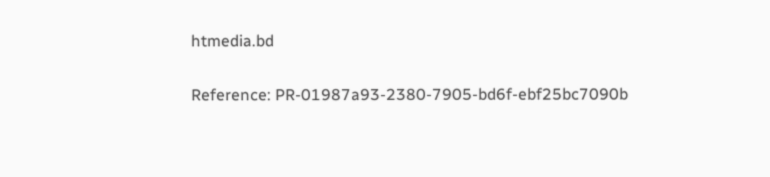htmedia.bd

Reference: PR-01987a93-2380-7905-bd6f-ebf25bc7090b